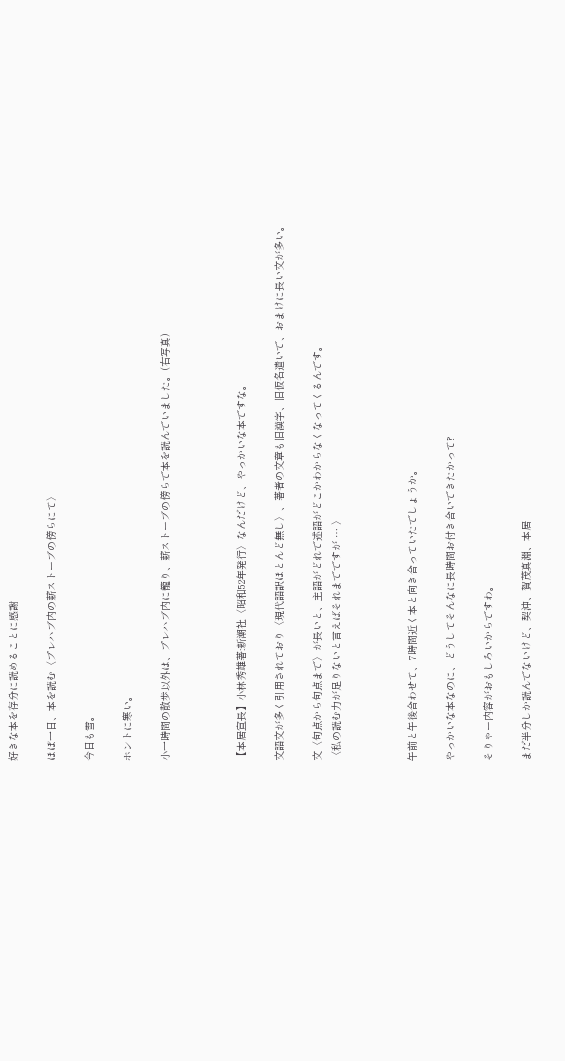好きな本を存分に読めることに感謝

ほぼ一日、本を読む〈プレハブ内の薪ストーブの傍らにて〉

今日も雪。

ホントに寒い。

小一時間の散歩以外は、プレハブ内に籠り、薪ストーブの傍らで本を読んでいました。(右写真)



【本居宣長】小林秀雄著:新潮社〈昭和52年発行〉なんだけど、やっかいな本ですな。

文語文が多く引用されており〈現代語訳ほとんど無し〉、著者の文章も旧漢字、旧仮名遣いで、おまけに長い文が多い。

文〈句点から句点まで〉が長いと、主語がどれで述語がどこかわからなくなってくるんです。
〈私の読む力が足りないと言えばそれまでですが … 〉



午前と午後合わせて、7時間近く本と向き合っていたでしょうか。

やっかいな本なのに、どうしてそんなに長時間お付き合いできたかって?

そりゃー内容がおもしろいからですわ。

まだ半分しか読んでないけど、契沖、賀茂真淵、本居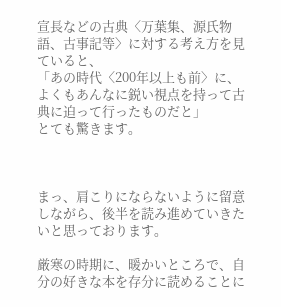宣長などの古典〈万葉集、源氏物語、古事記等〉に対する考え方を見ていると、
「あの時代〈200年以上も前〉に、よくもあんなに鋭い視点を持って古典に迫って行ったものだと」
とても驚きます。



まっ、肩こりにならないように留意しながら、後半を読み進めていきたいと思っております。

厳寒の時期に、暖かいところで、自分の好きな本を存分に読めることに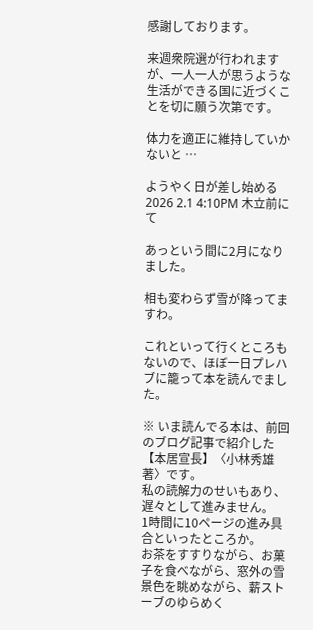感謝しております。

来週衆院選が行われますが、一人一人が思うような生活ができる国に近づくことを切に願う次第です。

体力を適正に維持していかないと …

ようやく日が差し始める           2026 2.1 4:10PM 木立前にて

あっという間に2月になりました。

相も変わらず雪が降ってますわ。

これといって行くところもないので、ほぼ一日プレハブに籠って本を読んでました。

※ いま読んでる本は、前回のブログ記事で紹介した【本居宣長】〈小林秀雄著〉です。
私の読解力のせいもあり、遅々として進みません。
1時間に10ページの進み具合といったところか。
お茶をすすりながら、お菓子を食べながら、窓外の雪景色を眺めながら、薪ストーブのゆらめく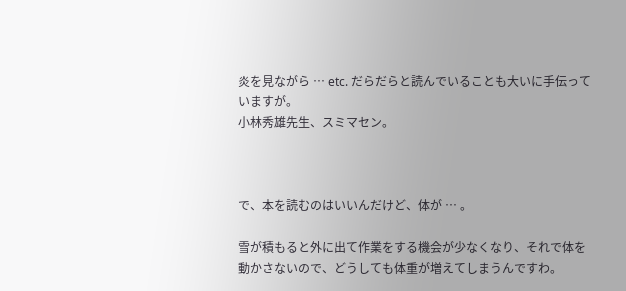炎を見ながら … etc. だらだらと読んでいることも大いに手伝っていますが。
小林秀雄先生、スミマセン。



で、本を読むのはいいんだけど、体が … 。

雪が積もると外に出て作業をする機会が少なくなり、それで体を動かさないので、どうしても体重が増えてしまうんですわ。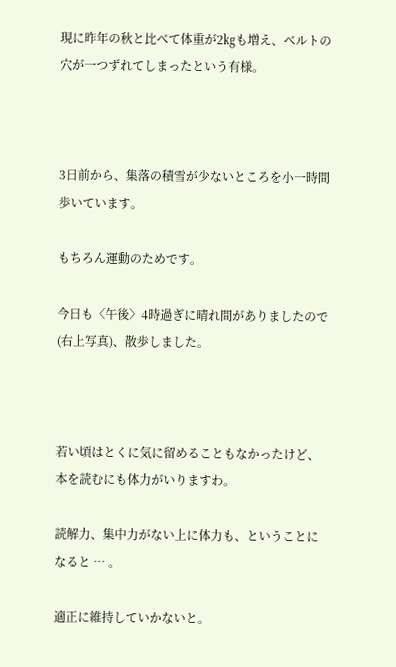現に昨年の秋と比べて体重が2㎏も増え、ベルトの穴が一つずれてしまったという有様。



3日前から、集落の積雪が少ないところを小一時間歩いています。

もちろん運動のためです。

今日も〈午後〉4時過ぎに晴れ間がありましたので(右上写真)、散歩しました。



若い頃はとくに気に留めることもなかったけど、本を読むにも体力がいりますわ。

読解力、集中力がない上に体力も、ということになると … 。

適正に維持していかないと。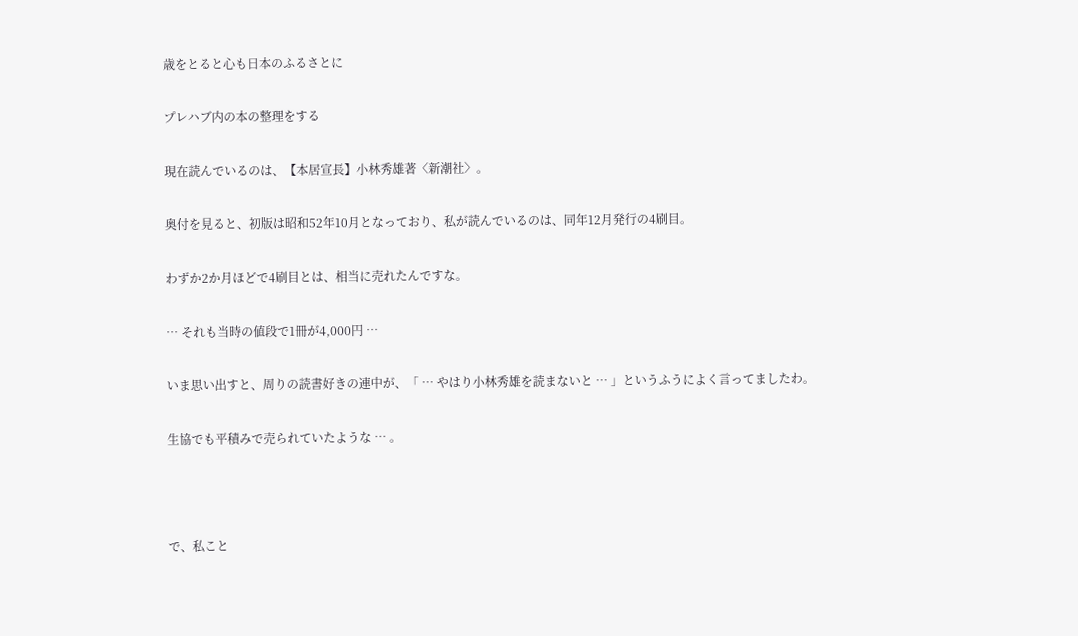歳をとると心も日本のふるさとに

プレハブ内の本の整理をする

現在読んでいるのは、【本居宣長】小林秀雄著〈新潮社〉。

奥付を見ると、初版は昭和52年10月となっており、私が読んでいるのは、同年12月発行の4刷目。

わずか2か月ほどで4刷目とは、相当に売れたんですな。

… それも当時の値段で1冊が4,000円 …

いま思い出すと、周りの読書好きの連中が、「 … やはり小林秀雄を読まないと … 」というふうによく言ってましたわ。

生協でも平積みで売られていたような … 。



で、私こと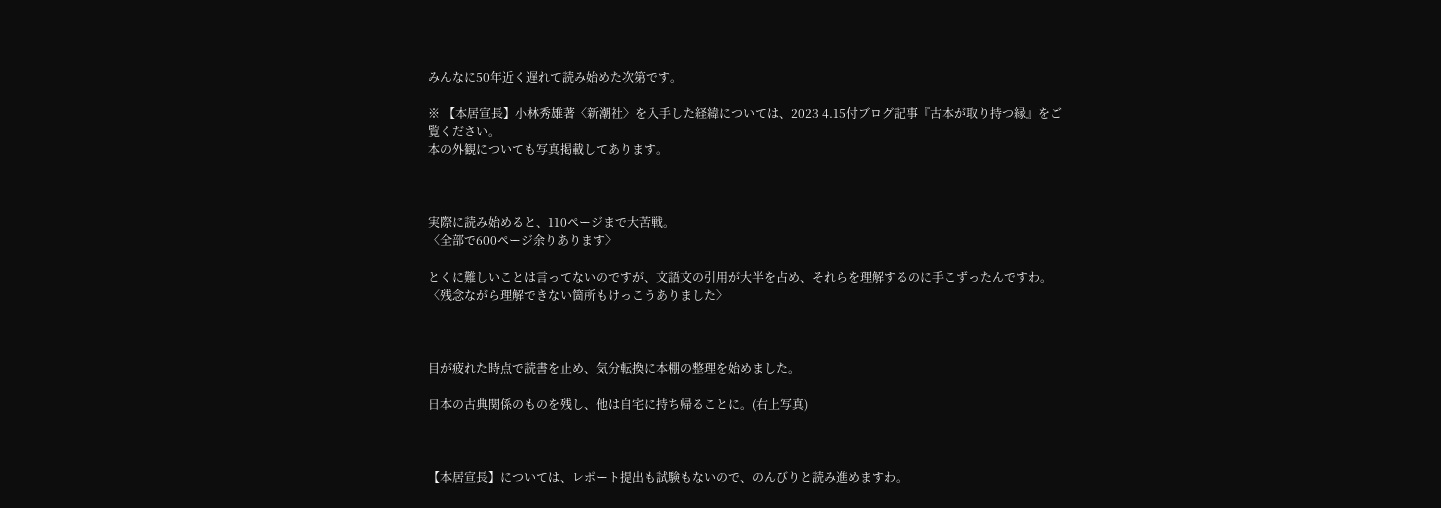みんなに50年近く遅れて読み始めた次第です。

※ 【本居宣長】小林秀雄著〈新潮社〉を入手した経緯については、2023 4.15付ブログ記事『古本が取り持つ縁』をご覧ください。
本の外観についても写真掲載してあります。



実際に読み始めると、110ページまで大苦戦。
〈全部で600ページ余りあります〉

とくに難しいことは言ってないのですが、文語文の引用が大半を占め、それらを理解するのに手こずったんですわ。
〈残念ながら理解できない箇所もけっこうありました〉



目が疲れた時点で読書を止め、気分転換に本棚の整理を始めました。

日本の古典関係のものを残し、他は自宅に持ち帰ることに。(右上写真)



【本居宣長】については、レポート提出も試験もないので、のんびりと読み進めますわ。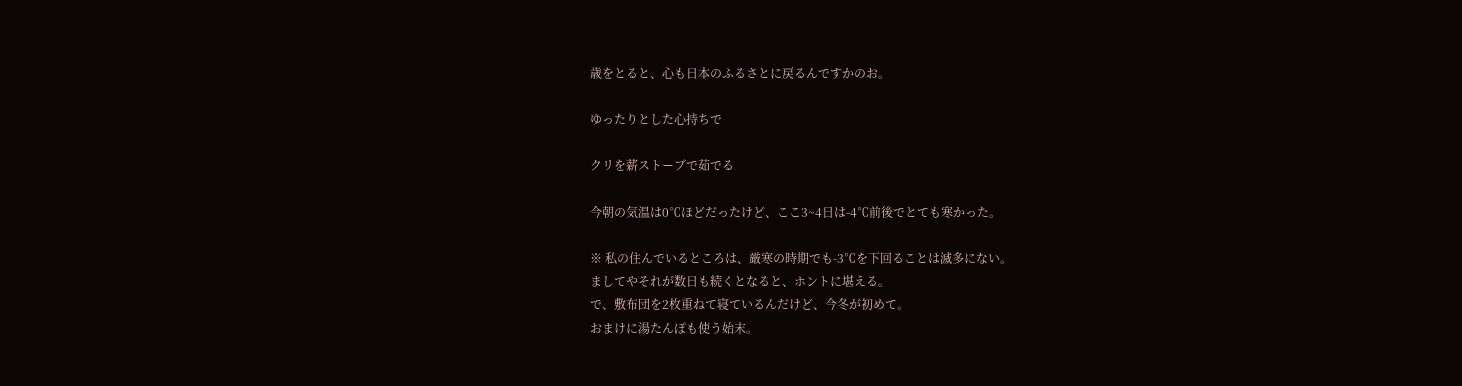歳をとると、心も日本のふるさとに戻るんですかのお。

ゆったりとした心持ちで

クリを薪ストーブで茹でる

今朝の気温は0℃ほどだったけど、ここ3~4日は-4℃前後でとても寒かった。

※ 私の住んでいるところは、厳寒の時期でも-3℃を下回ることは滅多にない。
ましてやそれが数日も続くとなると、ホントに堪える。
で、敷布団を2枚重ねて寝ているんだけど、今冬が初めて。
おまけに湯たんぽも使う始末。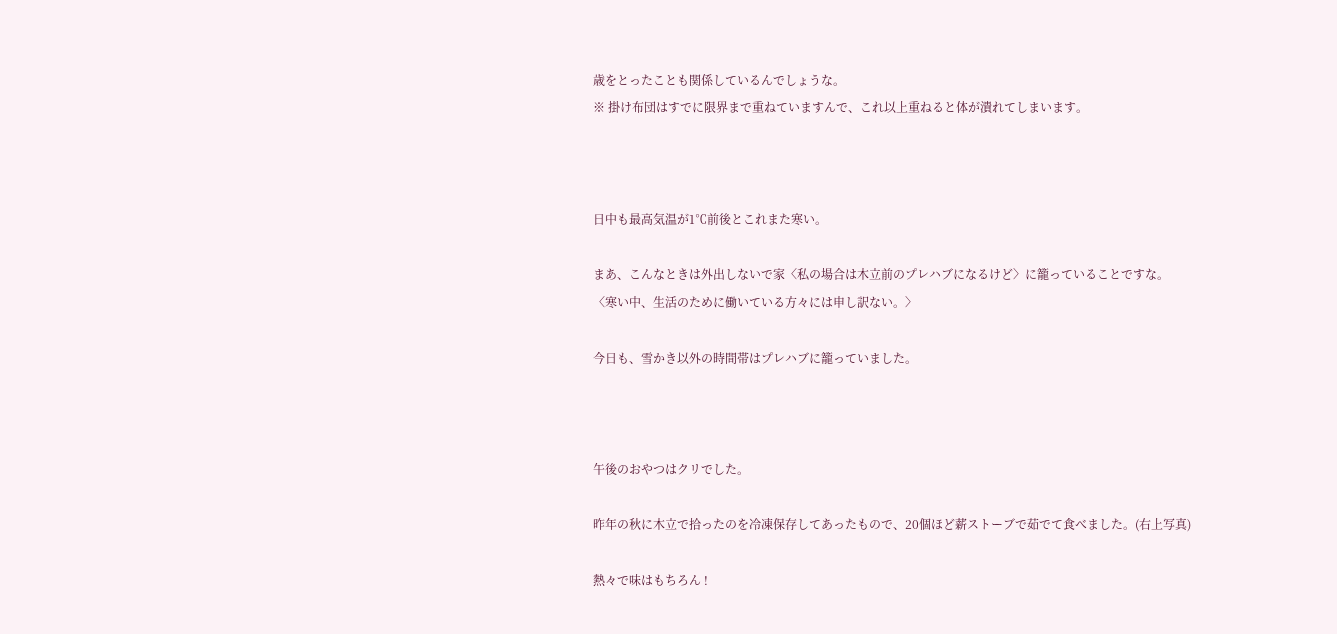歳をとったことも関係しているんでしょうな。
※ 掛け布団はすでに限界まで重ねていますんで、これ以上重ねると体が潰れてしまいます。



日中も最高気温が1℃前後とこれまた寒い。

まあ、こんなときは外出しないで家〈私の場合は木立前のプレハブになるけど〉に籠っていることですな。
〈寒い中、生活のために働いている方々には申し訳ない。〉

今日も、雪かき以外の時間帯はプレハブに籠っていました。



午後のおやつはクリでした。

昨年の秋に木立で拾ったのを冷凍保存してあったもので、20個ほど薪ストーブで茹でて食べました。(右上写真)

熱々で味はもちろん !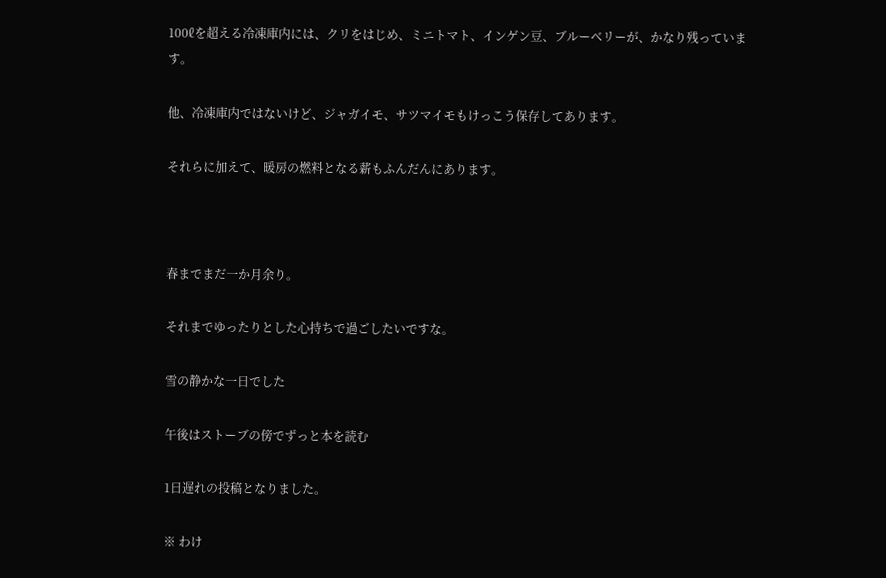100ℓを超える冷凍庫内には、クリをはじめ、ミニトマト、インゲン豆、ブルーベリーが、かなり残っています。

他、冷凍庫内ではないけど、ジャガイモ、サツマイモもけっこう保存してあります。

それらに加えて、暖房の燃料となる薪もふんだんにあります。



春までまだ一か月余り。

それまでゆったりとした心持ちで過ごしたいですな。

雪の静かな一日でした

午後はストーブの傍でずっと本を読む

1日遅れの投稿となりました。

※ わけ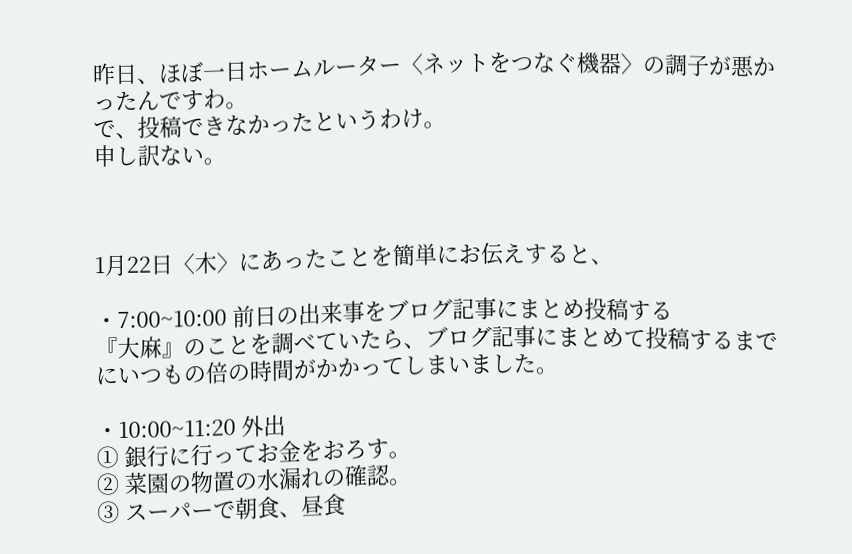昨日、ほぼ一日ホームルーター〈ネットをつなぐ機器〉の調子が悪かったんですわ。
で、投稿できなかったというわけ。
申し訳ない。



1月22日〈木〉にあったことを簡単にお伝えすると、

・7:00~10:00 前日の出来事をブログ記事にまとめ投稿する
『大麻』のことを調べていたら、ブログ記事にまとめて投稿するまでにいつもの倍の時間がかかってしまいました。

・10:00~11:20 外出
① 銀行に行ってお金をおろす。
② 菜園の物置の水漏れの確認。
③ スーパーで朝食、昼食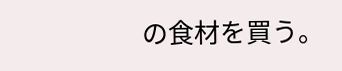の食材を買う。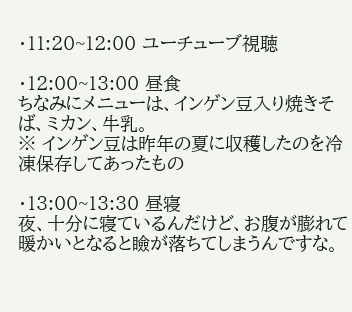・11:20~12:00 ユーチューブ視聴

・12:00~13:00 昼食
ちなみにメニューは、インゲン豆入り焼きそば、ミカン、牛乳。
※ インゲン豆は昨年の夏に収穫したのを冷凍保存してあったもの

・13:00~13:30 昼寝
夜、十分に寝ているんだけど、お腹が膨れて暖かいとなると瞼が落ちてしまうんですな。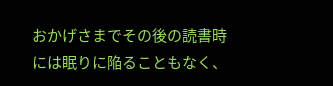おかげさまでその後の読書時には眠りに陥ることもなく、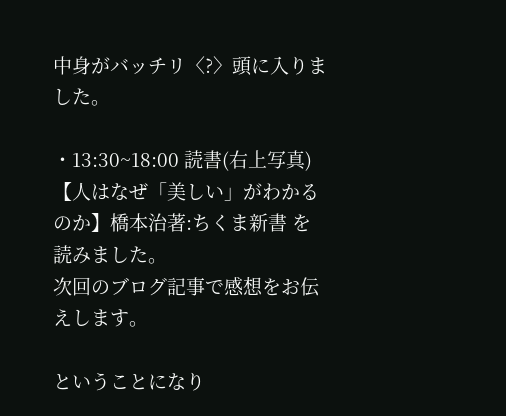中身がバッチリ〈?〉頭に入りました。

・13:30~18:00 読書(右上写真)
【人はなぜ「美しい」がわかるのか】橋本治著:ちくま新書 を読みました。
次回のブログ記事で感想をお伝えします。

ということになり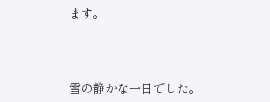ます。



雪の静かな一日でした。